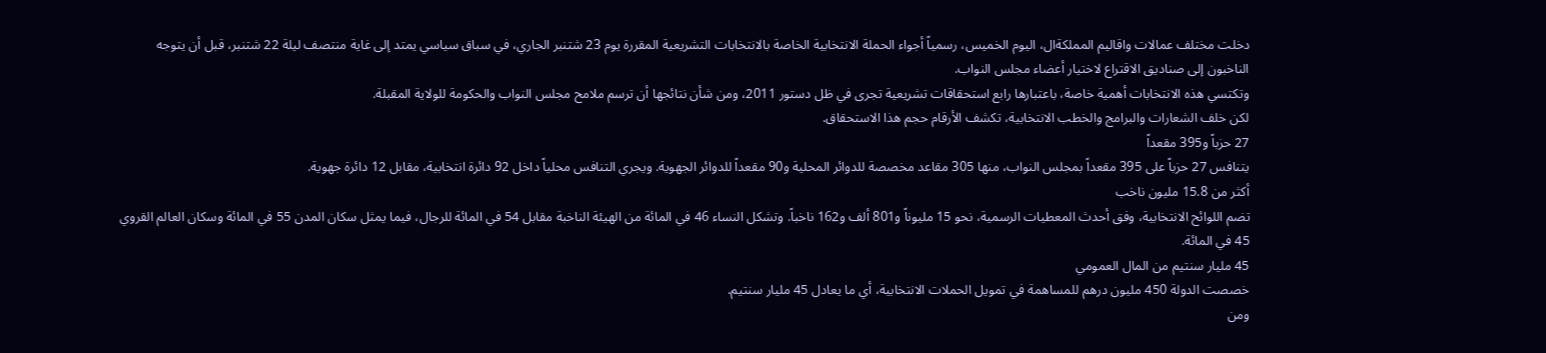دخلت مختلف عمالات واقاليم المملكةال، اليوم الخميس، رسمياً أجواء الحملة الانتخابية الخاصة بالانتخابات التشريعية المقررة يوم 23 شتنبر الجاري، في سباق سياسي يمتد إلى غاية منتصف ليلة 22 شتنبر، قبل أن يتوجه الناخبون إلى صناديق الاقتراع لاختيار أعضاء مجلس النواب.
وتكتسي هذه الانتخابات أهمية خاصة، باعتبارها رابع استحقاقات تشريعية تجرى في ظل دستور 2011، ومن شأن نتائجها أن ترسم ملامح مجلس النواب والحكومة للولاية المقبلة.
لكن خلف الشعارات والبرامج والخطب الانتخابية، تكشف الأرقام حجم هذا الاستحقاق.
27 حزباً و395 مقعداً
يتنافس 27 حزباً على 395 مقعداً بمجلس النواب، منها 305 مقاعد مخصصة للدوائر المحلية و90 مقعداً للدوائر الجهوية. ويجري التنافس محلياً داخل 92 دائرة انتخابية، مقابل 12 دائرة جهوية.
أكثر من 15.8 مليون ناخب
تضم اللوائح الانتخابية، وفق أحدث المعطيات الرسمية، نحو 15 مليوناً و801 ألف و162 ناخباً. وتشكل النساء 46 في المائة من الهيئة الناخبة مقابل 54 في المائة للرجال، فيما يمثل سكان المدن 55 في المائة وسكان العالم القروي 45 في المائة.
45 مليار سنتيم من المال العمومي
خصصت الدولة 450 مليون درهم للمساهمة في تمويل الحملات الانتخابية، أي ما يعادل 45 مليار سنتيم.
ومن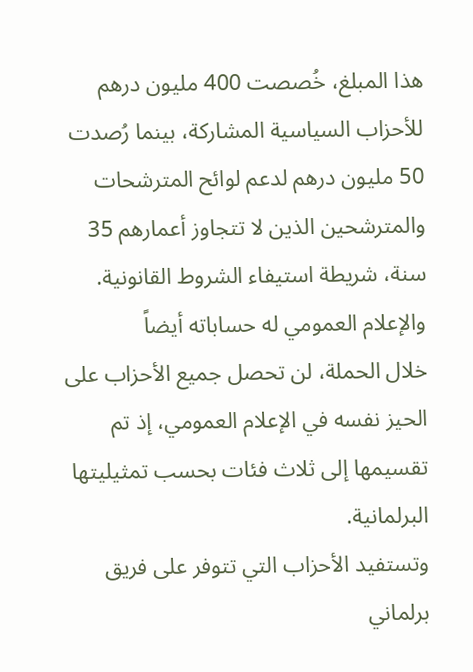هذا المبلغ، خُصصت 400 مليون درهم للأحزاب السياسية المشاركة، بينما رُصدت 50 مليون درهم لدعم لوائح المترشحات والمترشحين الذين لا تتجاوز أعمارهم 35 سنة، شريطة استيفاء الشروط القانونية.
والإعلام العمومي له حساباته أيضاً
خلال الحملة، لن تحصل جميع الأحزاب على الحيز نفسه في الإعلام العمومي، إذ تم تقسيمها إلى ثلاث فئات بحسب تمثيليتها البرلمانية.
وتستفيد الأحزاب التي تتوفر على فريق برلماني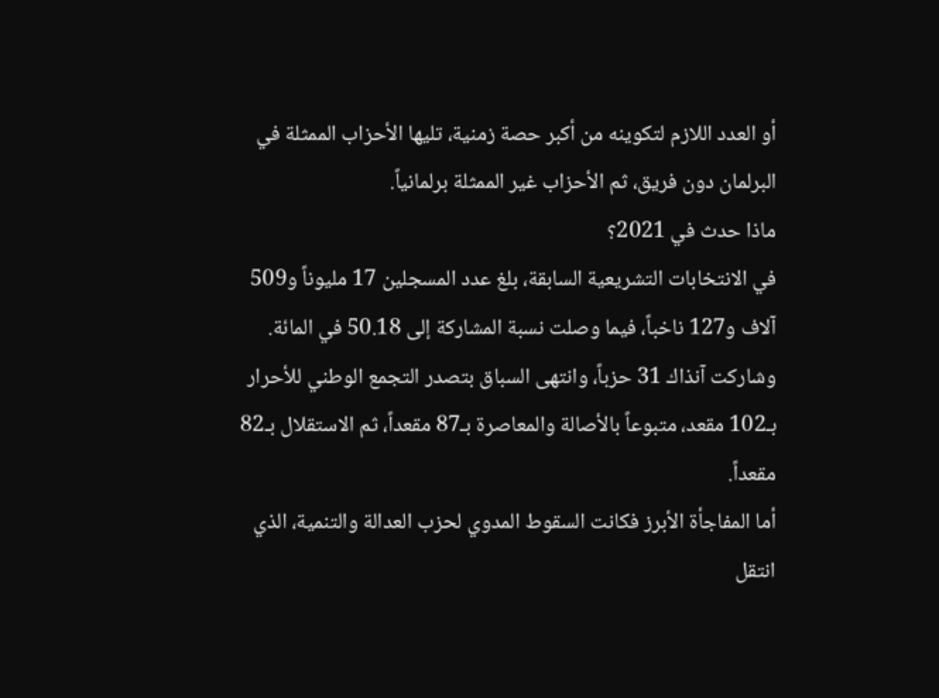أو العدد اللازم لتكوينه من أكبر حصة زمنية، تليها الأحزاب الممثلة في البرلمان دون فريق، ثم الأحزاب غير الممثلة برلمانياً.
ماذا حدث في 2021؟
في الانتخابات التشريعية السابقة، بلغ عدد المسجلين 17 مليوناً و509 آلاف و127 ناخباً، فيما وصلت نسبة المشاركة إلى 50.18 في المائة.
وشاركت آنذاك 31 حزباً، وانتهى السباق بتصدر التجمع الوطني للأحرار بـ102 مقعد، متبوعاً بالأصالة والمعاصرة بـ87 مقعداً، ثم الاستقلال بـ82 مقعداً.
أما المفاجأة الأبرز فكانت السقوط المدوي لحزب العدالة والتنمية، الذي انتقل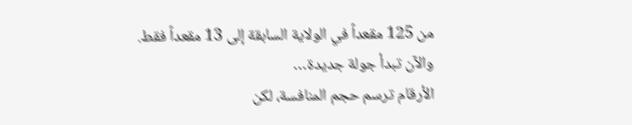من 125 مقعداً في الولاية السابقة إلى 13 مقعداً فقط.
والآن تبدأ جولة جديدة…
الأرقام ترسم حجم المنافسة، لكن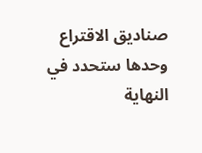صناديق الاقتراع وحدها ستحدد في النهاية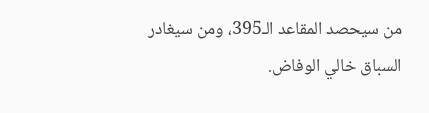من سيحصد المقاعد الـ395، ومن سيغادر السباق خالي الوفاض.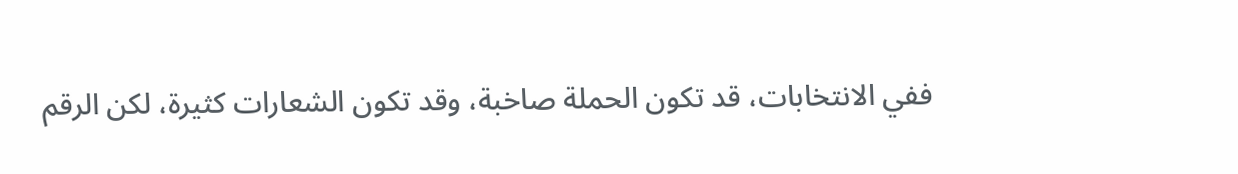ففي الانتخابات، قد تكون الحملة صاخبة، وقد تكون الشعارات كثيرة، لكن الرقم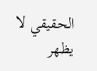الحقيقي لا يظهر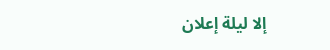إلا ليلة إعلان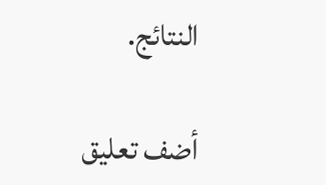النتائج.

أضف تعليق